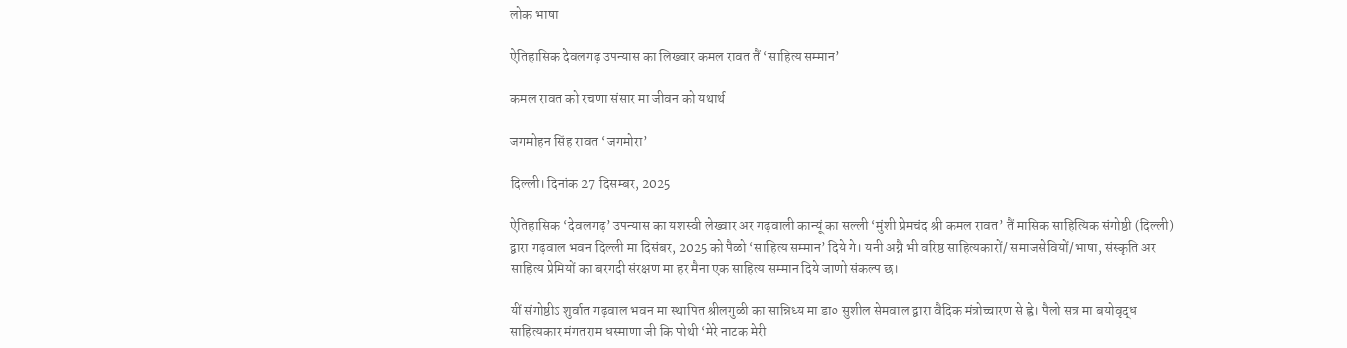लोक भाषा

ऐतिहासिक देवलगढ़ उपन्यास का लिख्वार कमल रावत तैं ‘साहित्य सम्मान’

कमल रावत को रचणा संसार मा जीवन को यथार्थ

जगमोहन सिंह रावत ‘जगमोरा’

दिल्ली। दिनांक 27 दिसम्बर, 2025

ऐतिहासिक ‘देवलगढ़’ उपन्यास का यशस्वी लेख्वार अर गढ़वाली कान्यूं का सल्ली ‘मुंशी प्रेमचंद श्री कमल रावत’ तैं मासिक साहित्यिक संगोष्ठी (दिल्ली) द्वारा गढ़वाल भवन दिल्ली मा दिसंबर, 2025 को पैळो ‘साहित्य सम्मान’ दिये गे। यनी अग्नै भी वरिष्ठ साहित्यकारों/ समाजसेवियों/भाषा, संस्कृति अर साहित्य प्रेमियों का बरगदी संरक्षण मा हर मैना एक साहित्य सम्मान दिये जाणो संकल्प छ।

यीं संगोष्ठीऽ शुर्वात गढ़वाल भवन मा स्थापित श्रीलगुळी का सान्निध्य मा डा० सुशील सेमवाल द्वारा वैदिक मंत्रोच्चारण से ह्वे। पैलो सत्र मा बयोवृद्ध साहित्यकार मंगतराम धस्माणा जी कि पोथी ‘मेरे नाटक मेरी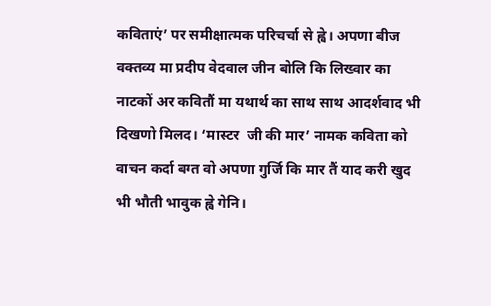कविताएं’ पर समीक्षात्मक परिचर्चा से ह्वे। अपणा बीज वक्तव्य मा प्रदीप वेदवाल जीन बोलि कि लिख्वार का नाटकों अर कवितौं मा यथार्थ का साथ साथ आदर्शवाद भी दिखणो मिलद। ‘मास्टर  जी की मार’ नामक कविता को वाचन कर्दा बग्त वो अपणा गुर्जि कि मार तैं याद करी खुद भी भौती भावुक ह्वे गेनि।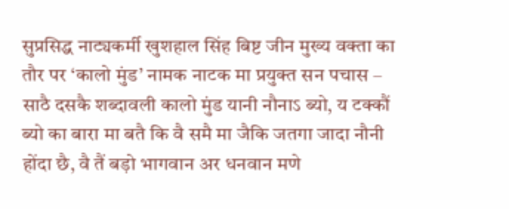सुप्रसिद्ध नाट्यकर्मी खुशहाल सिंह बिष्ट जीन मुख्य वक्ता का तौर पर ‘कालो मुंड’ नामक नाटक मा प्रयुक्त सन पचास – साठै दसकै शब्दावली कालो मुंड यानी नौनाऽ ब्यो, य टक्कौं ब्यो का बारा मा बतै कि वै समै मा जैकि जतगा जादा नौनी होंदा छै, वै तैं बड़ो भागवान अर धनवान मणे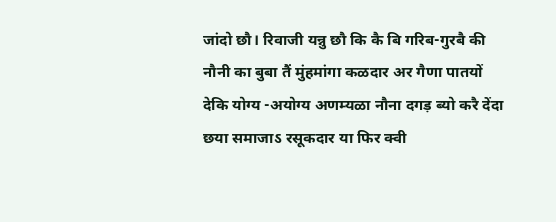जांदो छौ। रिवाजी यन्नु छौ कि कै बि गरिब-गुरबै की नौनी का बुबा तैं मुंहमांगा कळदार अर गैणा पातयों देकि योग्य -अयोग्य अणम्यळा नौना दगड़ ब्यो करै देंदा छया समाजाऽ रसूकदार या फिर क्वी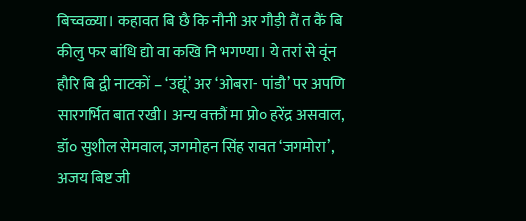बिच्वळ्या। कहावत बि छै कि नौनी अर गौड़ी तैं त कैं बि कीलु फर बांधि द्यो वा कखि नि भगण्या। ये तरां से वूंन हौरि बि द्वी नाटकों – ‘उद्यूं’ अर ‘ओबरा- पांडौ’ पर अपणि सारगर्भित बात रखी। अन्य वक्तौं मा प्रो० हरेंद्र असवाल, डॉ० सुशील सेमवाल, जगमोहन सिंह रावत ‘जगमोरा’, अजय बिष्ट जी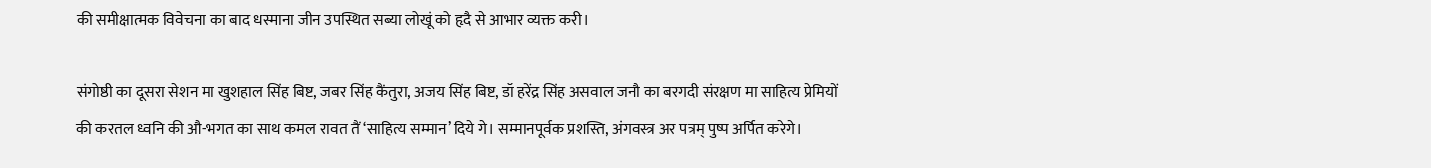की समीक्षात्मक विवेचना का बाद धस्माना जीन उपस्थित सब्या लोखूं को हृदै से आभार व्यक्त करी।

संगोष्ठी का दूसरा सेशन मा खुशहाल सिंह बिष्ट, जबर सिंह कैंतुरा, अजय सिंह बिष्ट, डॉ हरेंद्र सिंह असवाल जनौ का बरगदी संरक्षण मा साहित्य प्रेमियों की करतल ध्वनि की औ-भगत का साथ कमल रावत तैं ‘साहित्य सम्मान’ दिये गे। सम्मानपूर्वक प्रशस्ति, अंगवस्त्र अर पत्रम् पुष्प अर्पित करेगे।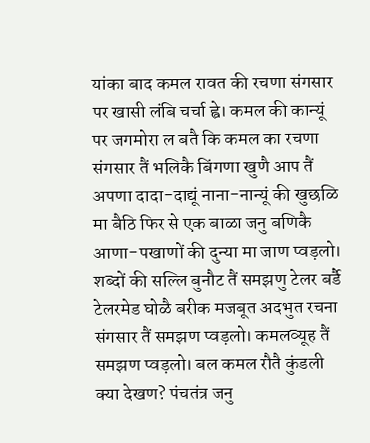यांका बाद कमल रावत की रचणा संगसार पर खासी लंबि चर्चा ह्वे। कमल की कान्यूं पर जगमोरा ल बतै कि कमल का रचणा संगसार तैं भलिकै बिंगणा खुणै आप तैं अपणा दादा-दाद्यूं नाना-नान्यूं की खुछळि मा बैठि फिर से एक बाळा जनु बणिकै आणा-पखाणों की दुन्या मा जाण प्वड़लो। शब्दों की सल्लि बुनौट तैं समझणु टेलर बर्डै टेलरमेड घोळै बरीक मजबूत अदभुत रचना संगसार तैं समझण प्वड़लो। कमलव्यूह तैं समझण प्वड़लो। बल कमल रौतै कुंडली क्या देखण? पंचतंत्र जनु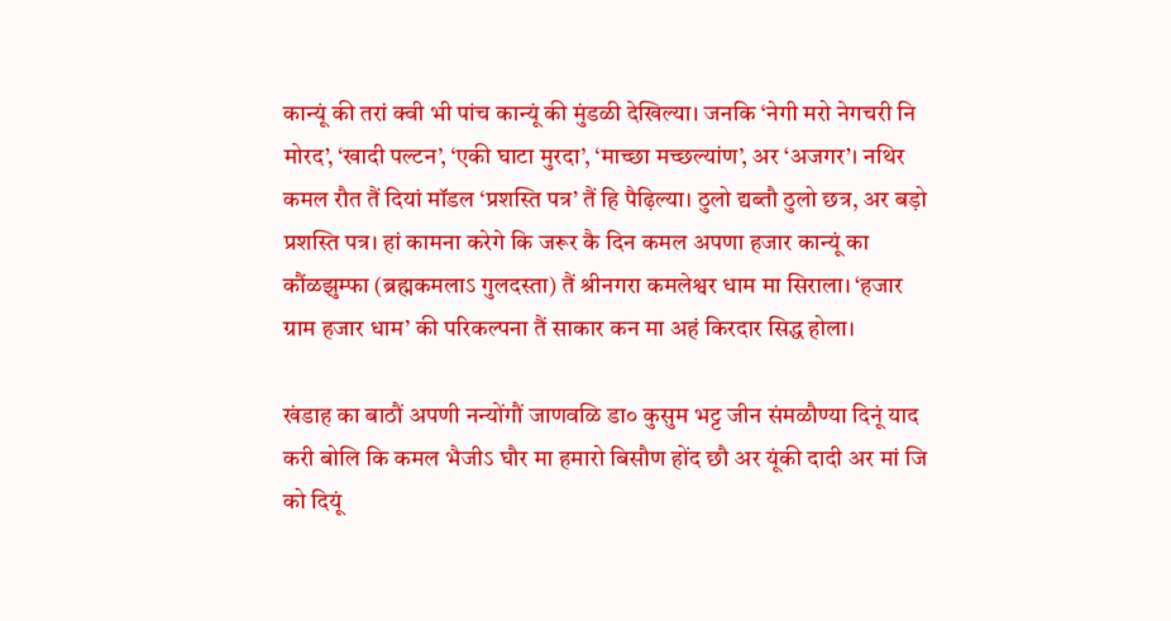कान्यूं की तरां क्वी भी पांच कान्यूं की मुंडळी देखिल्या। जनकि ‘नेगी मरो नेगचरी नि मोरद’, ‘खादी पल्टन’, ‘एकी घाटा मुरदा’, ‘माच्छा मच्छल्यांण’, अर ‘अजगर’। नथिर कमल रौत तैं दियां मॉडल ‘प्रशस्ति पत्र’ तैं हि पैढ़िल्या। ठुलो द्यब्तौ ठुलो छत्र, अर बड़ो प्रशस्ति पत्र। हां कामना करेगे कि जरूर कै दिन कमल अपणा हजार कान्यूं का कौंळझुम्फा (ब्रह्मकमलाऽ गुलदस्ता) तैं श्रीनगरा कमलेश्वर धाम मा सिराला। ‘हजार ग्राम हजार धाम’ की परिकल्पना तैं साकार कन मा अहं किरदार सिद्ध होला।

खंडाह का बाठौं अपणी नन्योंगौं जाणवळि डा० कुसुम भट्ट जीन संमळौण्या दिनूं याद करी बोलि कि कमल भैजीऽ घौर मा हमारो बिसौण होंद छौ अर यूंकी दादी अर मां जि को दियूं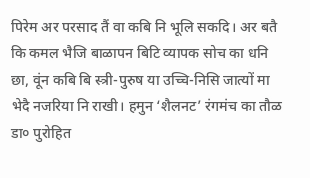पिरेम अर परसाद तैं वा कबि नि भूलि सकदि। अर बतै कि कमल भैजि बाळापन बिटि व्यापक सोच का धनि छा, वूंन कबि बि स्त्री-पुरुष या उच्चि-निसि जात्यों मा भेदै नजरिया नि राखी। हमुन ‘शैलनट’ रंगमंच का तौळ डा० पुरोहित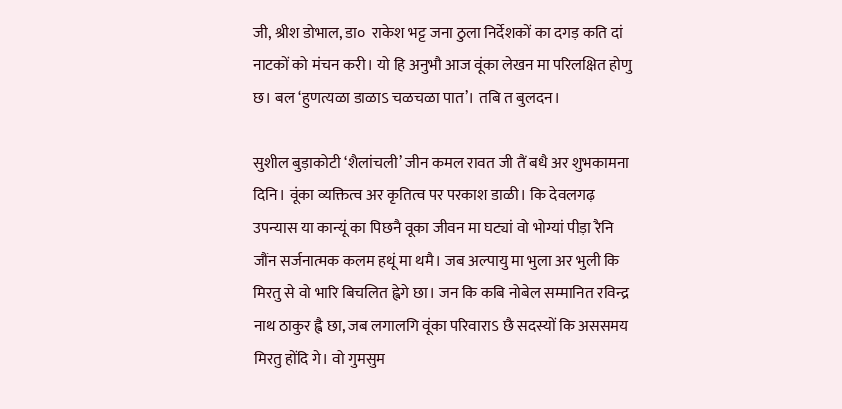जी, श्रीश डोभाल, डा०  राकेश भट्ट जना ठुला निर्देशकों का दगड़ कति दां नाटकों को मंचन करी। यो हि अनुभौ आज वूंका लेखन मा परिलक्षित होणु छ। बल ‘हुणत्यळा डाळाऽ चळचळा पात’। तबि त बुलदन।

सुशील बुड़ाकोटी ‘शैलांचली’ जीन कमल रावत जी तैं बधै अर शुभकामना दिनि। वूंका व्यक्तित्व अर कृतित्व पर परकाश डाळी। कि देवलगढ़ उपन्यास या कान्यूं का पिछनै वूका जीवन मा घट्यां वो भोग्यां पीड़ा रैनि जौंन सर्जनात्मक कलम हथूं मा थमै। जब अल्पायु मा भुला अर भुली कि मिरतु से वो भारि बिचलित ह्वेगे छा। जन कि कबि नोबेल सम्मानित रविन्द्र नाथ ठाकुर ह्वै छा, जब लगालगि वूंका परिवाराऽ छै सदस्यों कि अससमय मिरतु होंदि गे। वो गुमसुम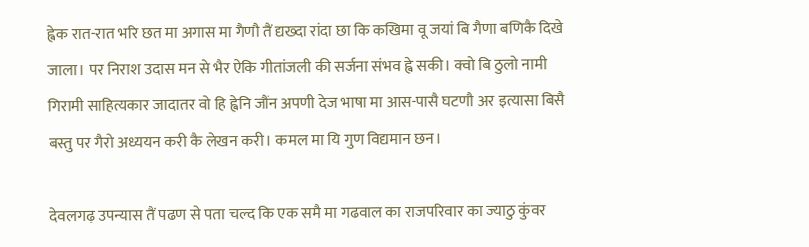ह्वेक रात-रात भरि छत मा अगास मा गैणौ तैं द्यख्दा रांदा छा कि कखिमा वू जयां बि गैणा बणिकै दिखे जाला। पर निराश उदास मन से भैर ऐकि गीतांजली की सर्जना संभव ह्वे सकी। क्वो बि ठुलो नामी गिरामी साहित्यकार जादातर वो हि ह्वेनि जौंन अपणी देज भाषा मा आस-पासै घटणौ अर इत्यासा बिसै बस्तु पर गैरो अध्ययन करी कै लेखन करी। कमल मा यि गुण विद्यमान छन।

देवलगढ़ उपन्यास तैं पढण से पता चल्द कि एक समै मा गढवाल का राजपरिवार का ज्याठु कुंवर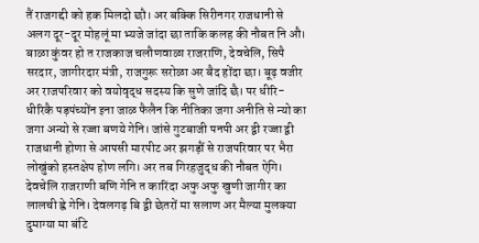तैं राजगद्दी को हक मिलदो छौ। अर बक्कि सिरीनगर राजधानी से अलग दूर-दूर मोहलूं मा भ्यजे जांदा छा ताकि कलह की नौबत नि औ। बाळा कुंवर हो त राजकाज चलौणवाळा राजराणि, देवचेलि, सिपै सरदार, जागीरदार मंत्री, राजगुरू सरोळा अर बैद होंदा छा। बूढ़ वजीर अर राजपरिवार को वयोवृद्ध सदस्य कि सुणे जांदि छै। पर धीरि-धीरिकै पड़पंच्योंन इना जाळ फैलैन कि नीतिका जगा अनीति से न्यो का जगा अन्यो से रज्जा बणये गेनि। जांसे गुटबाजी पनपी अर द्वी रज्जा द्वी राजधानी होणा से आपसी मारपीट अर झगड़ौं से राजपरिवार पर भैरा लोखुंको हस्तक्षेप होण लगि। अर तब गिरहजुद्ध की नौबत ऐगि। देवचेलि राजराणी बणि गेनि त कारिंदा अफु अफु खुणी जागीर का लालची ह्वे गेनि। देवलगढ़ बि द्वी छेतरों मा सलाण अर मैल्या मुलक्या दुमाग्या मा बंटि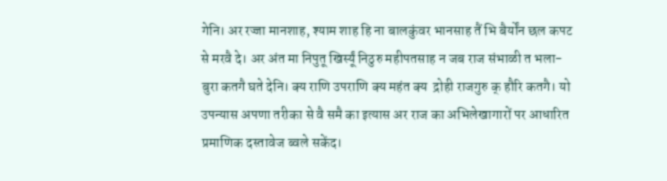गेनि। अर रज्जा मानशाह, श्याम शाह हि ना बालकुंवर भानसाह तैं भि बैर्योंन छल कपट से मरवै दे। अर अंत मा निपुतू खिर्स्यूं निठुरु महीपतसाह न जब राज संभाळी त भला-बुरा कतगै घते देनि। क्य राणि उपराणि क्य महंत क्य  द्रोही राजगुरु क् हौरि कतगै। यो उपन्यास अपणा तरीका से वै समै का इत्यास अर राज का अभिलेखागारों पर आधारित प्रमाणिक दस्तावेज ब्वले सकेंद।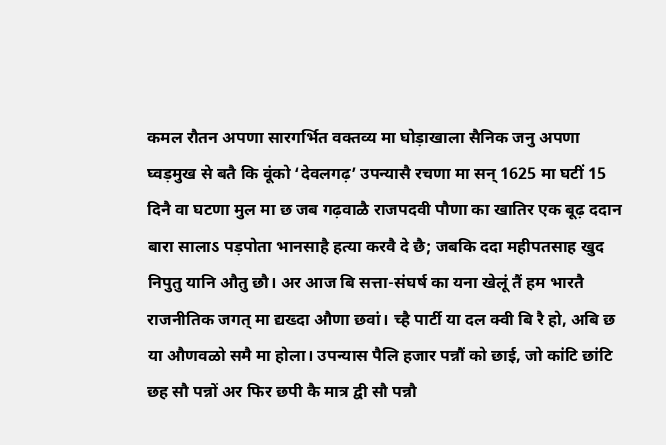कमल रौतन अपणा सारगर्भित वक्तव्य मा घोड़ाखाला सैनिक जनु अपणा घ्वड़मुख से बतै कि वूंको ‘देवलगढ़’ उपन्यासै रचणा मा सन् 1625 मा घटीं 15 दिनै वा घटणा मुल मा छ जब गढ़वाळै राजपदवी पौणा का खातिर एक बूढ़ ददान बारा सालाऽ पड़पोता भानसाहै हत्या करवै दे छै; जबकि ददा महीपतसाह खुद निपुतु यानि औतु छौ। अर आज बि सत्ता-संघर्ष का यना खेलूं तैं हम भारतै राजनीतिक जगत् मा द्यख्दा औणा छवां। च्है पार्टी या दल क्वी बि रै हो, अबि छ या औणवळो समै मा होला। उपन्यास पैलि हजार पन्नौं को छाई, जो कांटि छांटि छह सौ पन्नों अर फिर छपी कै मात्र द्वी सौ पन्नौ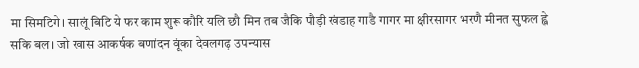मा सिमटिगे। सालूं बिटि ये फर काम शुरू कौरि यलि छौ मिन तब जैकि पौड़ी खंडाह गाडै गागर मा क्षीरसागर भरणै मीनत सुफल ह्वे सकि बल। जो खास आकर्षक बणांदन वूंका देवलगढ़ उपन्यास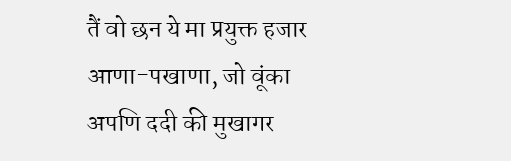तैं वो छन ये मा प्रयुक्त हजार आणा-पखाणा, जो‌ वूंका अपणि ददी की मुखागर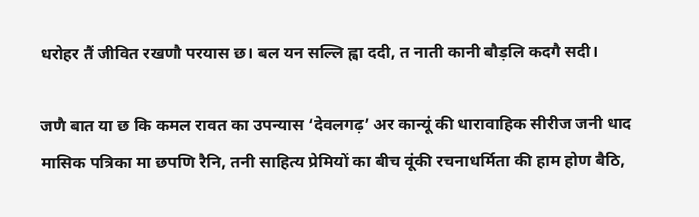धरोहर तैं जीवित रखणौ परयास छ। बल यन सल्लि ह्वा ददी, त नाती कानी बौड़लि कदगै सदी।

जणै बात या छ कि कमल रावत का उपन्यास ‘देवलगढ़’ अर कान्यूं की धारावाहिक सीरीज जनी धाद मासिक पत्रिका मा छपणि रैनि, तनी साहित्य प्रेमियों का बीच वूंकी रचनाधर्मिता की हाम होण बैठि,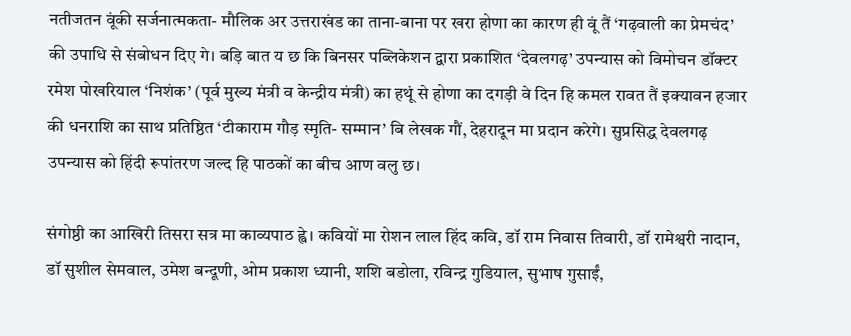नतीजतन वूंकी सर्जनात्मकता- मौलिक अर उत्तराखंड का ताना-बाना पर खरा होणा का कारण ही वूं तैं ‘गढ़वाली का प्रेमचंद’ की उपाधि से संबोधन दिए गे। बड़ि बात य छ कि बिनसर पब्लिकेशन द्वारा प्रकाशित ‘देवलगढ़’ उपन्यास को विमोचन डॉक्टर रमेश पोखरियाल ‘निशंक’ (पूर्व मुख्य मंत्री व केन्द्रीय मंत्री) का हथूं से होणा का दगड़ी वे दिन हि कमल रावत तैं इक्यावन हजार की धनराशि का साथ प्रतिष्ठित ‘टीकाराम गौड़ स्मृति- सम्मान’ बि लेखक गौं, देहरादून मा प्रदान करेगे। सुप्रसिद्ध देवलगढ़ उपन्यास को हिंदी रूपांतरण जल्द हि पाठकों का बीच आण वलु छ।

संगोष्ठी का आखिरी तिसरा सत्र मा काव्यपाठ ह्वे। कवियों मा रोशन लाल हिंद कवि, डॉ राम निवास तिवारी, डॉ रामेश्वरी नादान, डॉ सुशील सेमवाल, उमेश बन्दूणी, ओम प्रकाश ध्यानी, शशि बडोला, रविन्द्र गुडियाल, सुभाष गुसाईं,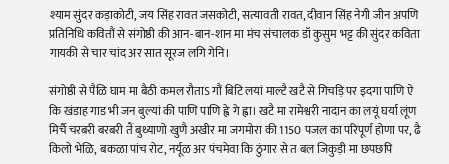श्याम सुंदर कड़ाकोटी, जय सिंह रावत जसकोटी, सत्यावती रावत, दीवान सिंह नेगी जीन अपणि प्रतिनिधि कवितौं से संगोष्ठी की आन-बान-शान मा मंच संचालक डॉ कुसुम भट्ट की सुंदर कविता गायकी से ‌चार चांद अर सात सूरज लगि गेनि।

संगोष्ठी से पैळि घाम मा बैठी कमल रौताऽ गौं बिटि लयां माल्टै खटै से गिचड़ि पर इदगा पाणि ऐ कि खंडाह गाड भी जन बुल्यां की पाणि पाणि ह्वे गे ह्वा। खटै मा रामेश्वरी नादान का लयूं घर्या लूंण मिर्चै चरबरी बरबरी तैं बुथ्याणो खुणै अखीर मा जगमोरा की 1150 पजल का परिपूर्ण होणा पर, ढै किलो भेळि, बकळा पांच रोट, नर्यूळ अर पंचमेवा कि ठुंगार से त बल जिकुड़ी मा छपछपि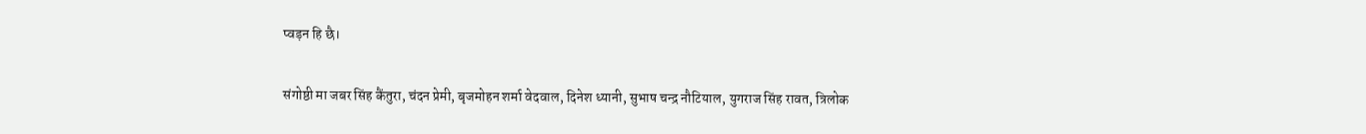प्वड़न हि छै।

संगोष्ठी मा जबर सिंह कैंतुरा, चंदन प्रेमी, बृजमोहन शर्मा वेदवाल, दिनेश ध्यानी, सुभाष चन्द्र नौटियाल, युगराज सिंह रावत, त्रिलोक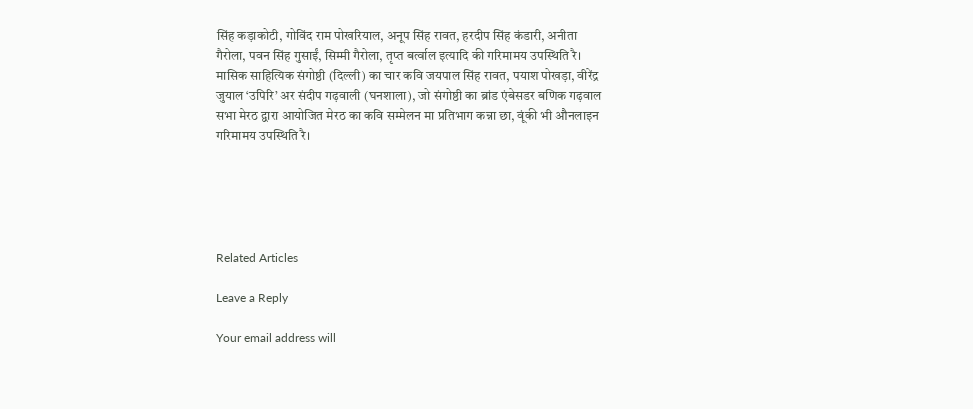सिंह कड़ाकोटी, गोविंद राम पोखरियाल, अनूप सिंह रावत, हरदीप सिंह कंडारी, अनीता गैरोला, पवन सिंह गुसाईं, सिम्मी गैरोला, तृप्त बर्त्वाल इत्यादि की गरिमामय उपस्थिति रै। मासिक साहित्यिक संगोष्ठी (दिल्ली) का चार कवि जयपाल सिंह रावत, पयाश पोखड़ा, वीरेंद्र जुयाल ‘उपिरि’ अर संदीप गढ़वाली (घनशाला), जो संगोष्ठी का ब्रांड एंबेसडर बणिक गढ़वाल सभा मेरठ द्वारा आयोजित मेरठ का कवि सम्मेलन मा प्रतिभाग कन्ना छा, वूंकी भी औनलाइन गरिमामय उपस्थिति रै।





Related Articles

Leave a Reply

Your email address will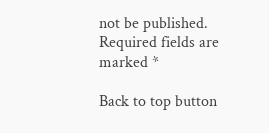not be published. Required fields are marked *

Back to top button